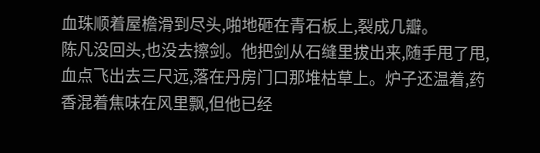血珠顺着屋檐滑到尽头,啪地砸在青石板上,裂成几瓣。
陈凡没回头,也没去擦剑。他把剑从石缝里拔出来,随手甩了甩,血点飞出去三尺远,落在丹房门口那堆枯草上。炉子还温着,药香混着焦味在风里飘,但他已经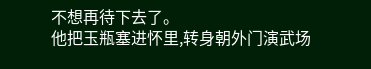不想再待下去了。
他把玉瓶塞进怀里,转身朝外门演武场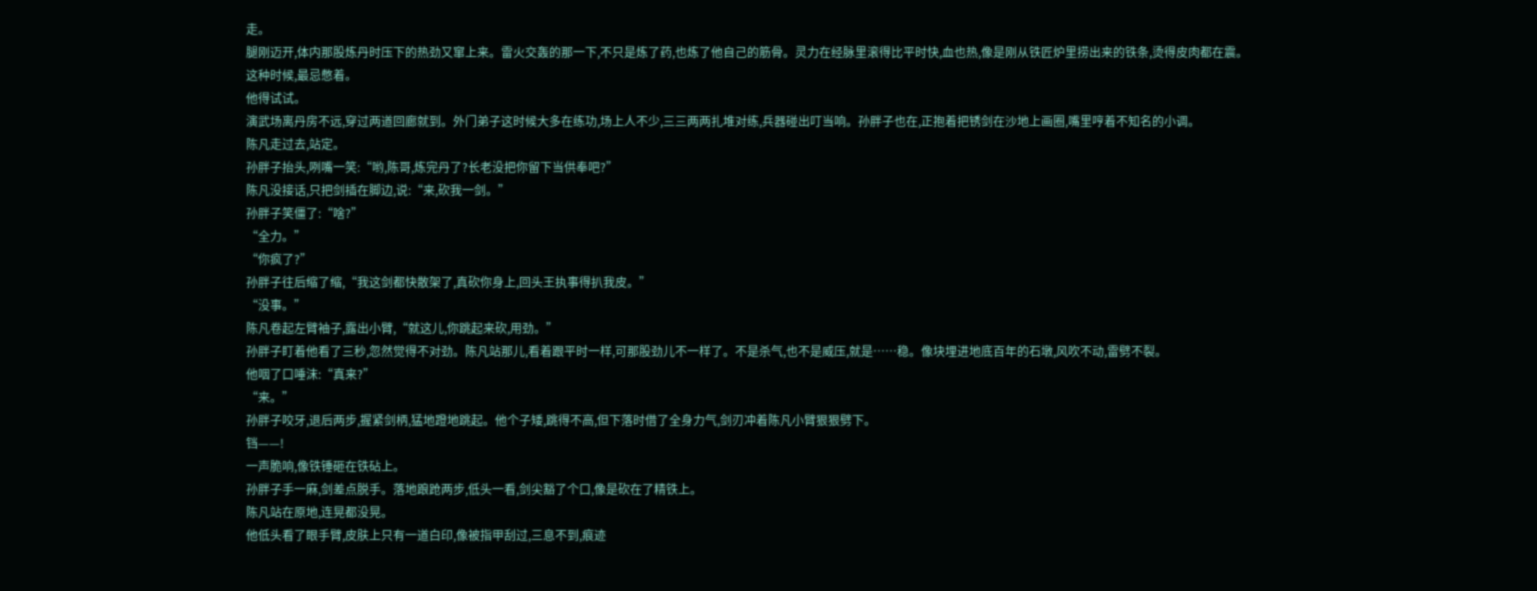走。
腿刚迈开,体内那股炼丹时压下的热劲又窜上来。雷火交轰的那一下,不只是炼了药,也炼了他自己的筋骨。灵力在经脉里滚得比平时快,血也热,像是刚从铁匠炉里捞出来的铁条,烫得皮肉都在震。
这种时候,最忌憋着。
他得试试。
演武场离丹房不远,穿过两道回廊就到。外门弟子这时候大多在练功,场上人不少,三三两两扎堆对练,兵器碰出叮当响。孙胖子也在,正抱着把锈剑在沙地上画圈,嘴里哼着不知名的小调。
陈凡走过去,站定。
孙胖子抬头,咧嘴一笑:“哟,陈哥,炼完丹了?长老没把你留下当供奉吧?”
陈凡没接话,只把剑插在脚边,说:“来,砍我一剑。”
孙胖子笑僵了:“啥?”
“全力。”
“你疯了?”
孙胖子往后缩了缩,“我这剑都快散架了,真砍你身上,回头王执事得扒我皮。”
“没事。”
陈凡卷起左臂袖子,露出小臂,“就这儿,你跳起来砍,用劲。”
孙胖子盯着他看了三秒,忽然觉得不对劲。陈凡站那儿,看着跟平时一样,可那股劲儿不一样了。不是杀气,也不是威压,就是……稳。像块埋进地底百年的石墩,风吹不动,雷劈不裂。
他咽了口唾沫:“真来?”
“来。”
孙胖子咬牙,退后两步,握紧剑柄,猛地蹬地跳起。他个子矮,跳得不高,但下落时借了全身力气,剑刃冲着陈凡小臂狠狠劈下。
铛——!
一声脆响,像铁锤砸在铁砧上。
孙胖子手一麻,剑差点脱手。落地踉跄两步,低头一看,剑尖豁了个口,像是砍在了精铁上。
陈凡站在原地,连晃都没晃。
他低头看了眼手臂,皮肤上只有一道白印,像被指甲刮过,三息不到,痕迹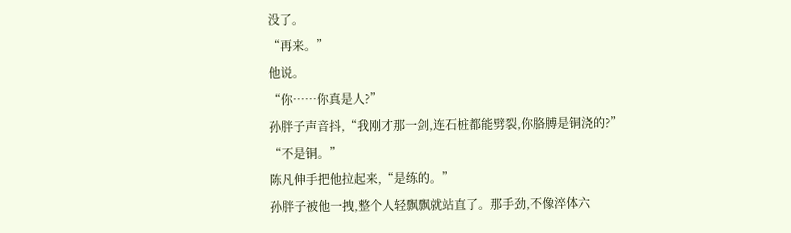没了。
“再来。”
他说。
“你……你真是人?”
孙胖子声音抖,“我刚才那一剑,连石桩都能劈裂,你胳膊是铜浇的?”
“不是铜。”
陈凡伸手把他拉起来,“是练的。”
孙胖子被他一拽,整个人轻飘飘就站直了。那手劲,不像淬体六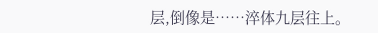层,倒像是……淬体九层往上。